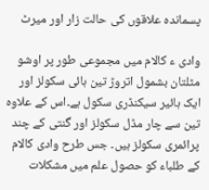پسماندہ علاقوں کی حالت زار اور میرٹ

وادی ء کالام میں مجموعی طور پر اوشو مٹلتان بشمول اتروڑ تین ہائی سکولز اور ایک ہائیر سیکنڈری سکول ہے۔اس کے علاوہ تین سے چار مڈل سکولز اور گنتی کے چند پرائمری سکولز ہیں۔ جس طرح وادی کالام کے طلباء کو حصول علم میں مشکلات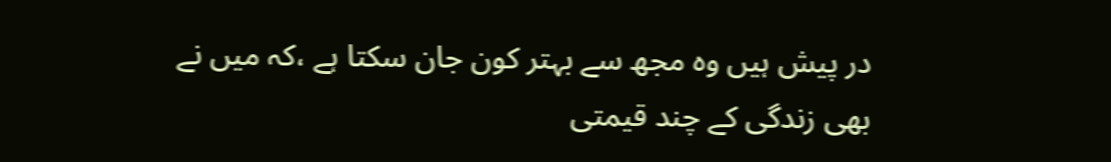در پیش ہیں وہ مجھ سے بہتر کون جان سکتا ہے ،کہ میں نے بھی زندگی کے چند قیمتی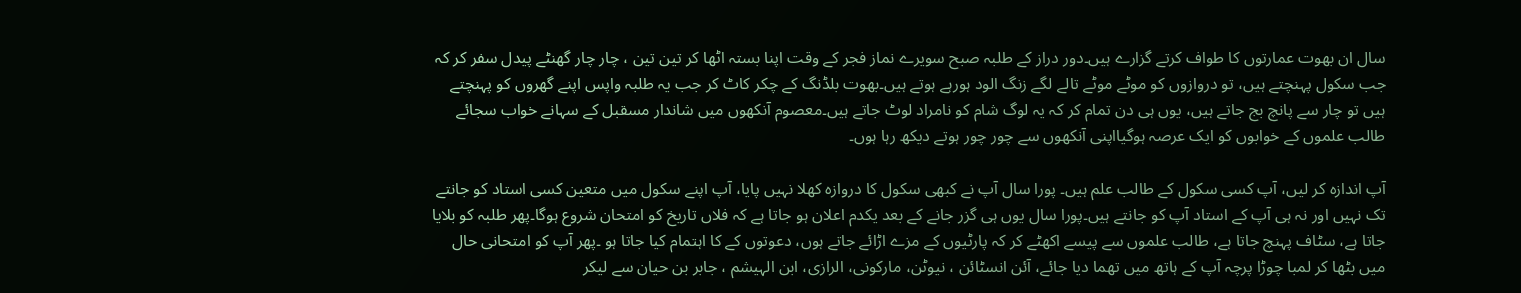سال ان بھوت عمارتوں کا طواف کرتے گزارے ہیں۔دور دراز کے طلبہ صبح سویرے نماز فجر کے وقت اپنا بستہ اٹھا کر تین تین ، چار چار گھنٹے پیدل سفر کر کہ جب سکول پہنچتے ہیں، تو دروازوں کو موٹے موٹے تالے لگے زنگ الود ہورہے ہوتے ہیں۔بھوت بلڈنگ کے چکر کاٹ کر جب یہ طلبہ واپس اپنے گھروں کو پہنچتے ہیں تو چار سے پانچ بج جاتے ہیں، یوں ہی دن تمام کر کہ یہ لوگ شام کو نامراد لوٹ جاتے ہیں۔معصوم آنکھوں میں شاندار مسقبل کے سہانے خواب سجائے طالب علموں کے خوابوں کو ایک عرصہ ہوگیااپنی آنکھوں سے چور چور ہوتے دیکھ رہا ہوں۔

آپ اندازہ کر لیں، آپ کسی سکول کے طالب علم ہیں۔ پورا سال آپ نے کبھی سکول کا دروازہ کھلا نہیں پایا، آپ اپنے سکول میں متعین کسی استاد کو جانتے تک نہیں اور نہ ہی آپ کے استاد آپ کو جانتے ہیں۔پورا سال یوں ہی گزر جانے کے بعد یکدم اعلان ہو جاتا ہے کہ فلاں تاریخ کو امتحان شروع ہوگا۔پھر طلبہ کو بلایا جاتا ہے، سٹاف پہنچ جاتا ہے، طالب علموں سے پیسے اکھٹے کر کہ پارٹیوں کے مزے اڑائے جاتے ہوں، دعوتوں کے کا اہتمام کیا جاتا ہو ۔پھر آپ کو امتحانی حال میں بٹھا کر لمبا چوڑا پرچہ آپ کے ہاتھ میں تھما دیا جائے، آئن انسٹائن ، نیوٹن، مارکونی، الرازی، ابن الہیشم ، جابر بن حیان سے لیکر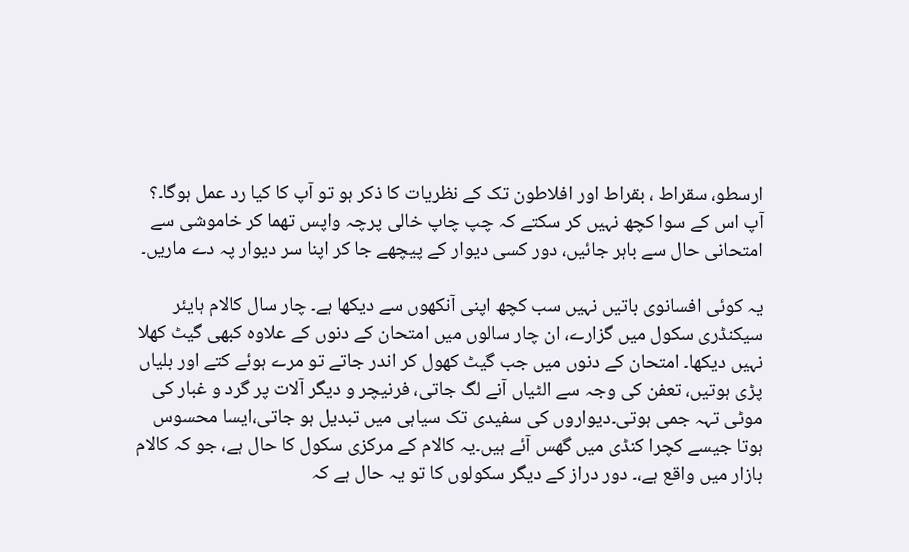ارسطو، سقراط ، بقراط اور افلاطون تک کے نظریات کا ذکر ہو تو آپ کا کیا رد عمل ہوگا۔؟ آپ اس کے سوا کچھ نہیں کر سکتے کہ چپ چاپ خالی پرچہ واپس تھما کر خاموشی سے امتحانی حال سے باہر جائیں، دور کسی دیوار کے پیچھے جا کر اپنا سر دیوار پہ دے ماریں۔

یہ کوئی افسانوی باتیں نہیں سب کچھ اپنی آنکھوں سے دیکھا ہے۔ چار سال کالام ہایئر سیکنڈری سکول میں گزارے، ان چار سالوں میں امتحان کے دنوں کے علاوہ کبھی گیٹ کھلا نہیں دیکھا۔ امتحان کے دنوں میں جب گیٹ کھول کر اندر جاتے تو مرے ہوئے کتے اور بلیاں پڑی ہوتیں، تعفن کی وجہ سے الٹیاں آنے لگ جاتی، فرنیچر و دیگر آلات پر گرد و غبار کی موٹی تہہ جمی ہوتی۔دیواروں کی سفیدی تک سیاہی میں تبدیل ہو جاتی،ایسا محسوس ہوتا جیسے کچرا کنڈی میں گھس آئے ہیں۔یہ کالام کے مرکزی سکول کا حال ہے، جو کہ کالام بازار میں واقع ہے،۔ دور دراز کے دیگر سکولوں کا تو یہ حال ہے کہ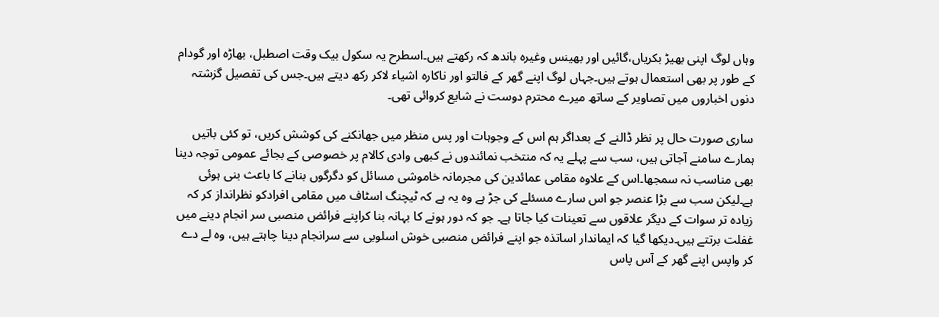وہاں لوگ اپنی بھیڑ بکریاں،گائیں اور بھینس وغیرہ باندھ کہ رکھتے ہیں۔اسطرح یہ سکول بیک وقت اصطبل، بھاڑہ اور گودام کے طور پر بھی استعمال ہوتے ہیں۔جہاں لوگ اپنے گھر کے فالتو اور ناکارہ اشیاء لاکر رکھ دیتے ہیں۔جس کی تفصیل گزشتہ دنوں اخباروں میں تصاویر کے ساتھ میرے محترم دوست نے شایع کروائی تھی۔

ساری صورت حال پر نظر ڈالنے کے بعداگر ہم اس کے وجوہات اور پس منظر میں جھانکنے کی کوشش کریں، تو کئی باتیں ہمارے سامنے آجاتی ہیں، سب سے پہلے یہ کہ منتخب نمائندوں نے کبھی وادی کالام پر خصوصی کے بجائے عمومی توجہ دینا بھی مناسب نہ سمجھا۔اس کے علاوہ مقامی عمائدین کی مجرمانہ خاموشی مسائل کو دگرگوں بنانے کا باعث بنی ہوئی ہے۔لیکن سب سے بڑا عنصر جو اس سارے مسئلے کی جڑ ہے وہ یہ ہے کہ ٹیچنگ اسٹاف میں مقامی افرادکو نظرانداز کر کہ زیادہ تر سوات کے دیگر علاقوں سے تعینات کیا جاتا ہے۔ جو کہ دور ہونے کا بہانہ بنا کراپنے فرائض منصبی سر انجام دینے میں غفلت برتتے ہیں۔دیکھا گیا کہ ایماندار اساتذہ جو اپنے فرائض منصبی خوش اسلوبی سے سرانجام دینا چاہتے ہیں، وہ لے دے کر واپس اپنے گھر کے آس پاس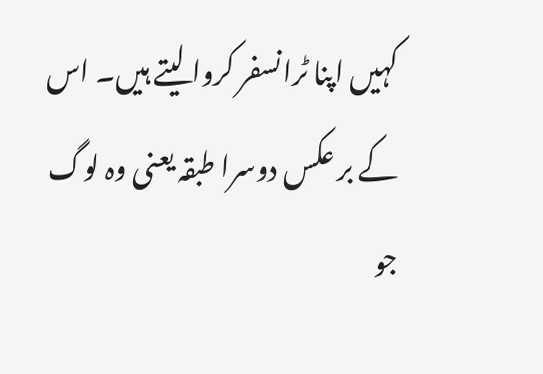کہیں اپنا ٹرانسفر کروا لیتے ہیں۔ اس کے بر عکس دوسرا طبقہ یعنی وہ لوگ جو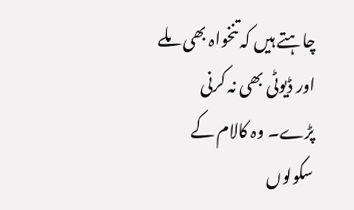چاہتے ہیں کہ تنخواہ بھی ملے اور ڈیوٹی بھی نہ کرنی پڑے۔ وہ کالام کے سکولوں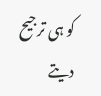کو ہی ترجیح دیتے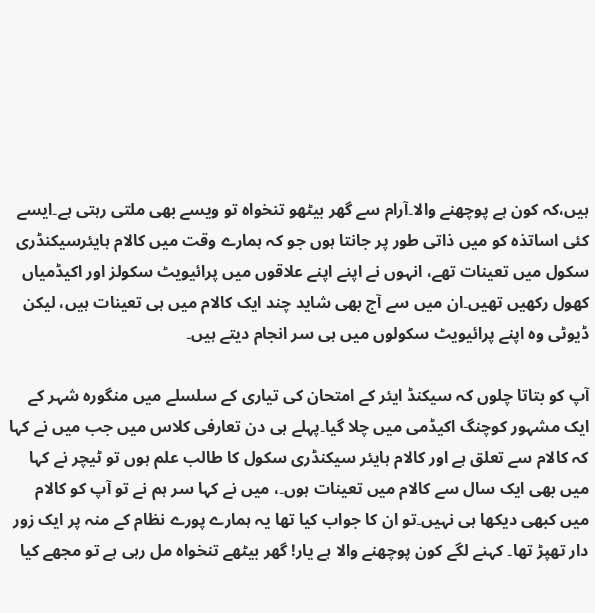ہیں،کہ کون ہے پوچھنے والا۔آرام سے گھر بیٹھو تنخواہ تو ویسے بھی ملتی رہتی ہے۔ایسے کئی اساتذہ کو میں ذاتی طور پر جانتا ہوں جو کہ ہمارے وقت میں کالام ہایئرسیکنڈری سکول میں تعینات تھے، انہوں نے اپنے اپنے علاقوں میں پرائیویٹ سکولز اور اکیڈمیاں کھول رکھیں تھیں۔ان میں سے آج بھی شاید چند ایک کالام میں ہی تعینات ہیں، لیکن ڈیوٹی وہ اپنے پرائیویٹ سکولوں میں ہی سر انجام دیتے ہیں۔

آپ کو بتاتا چلوں کہ سیکنڈ ایئر کے امتحان کی تیاری کے سلسلے میں منگورہ شہر کے ایک مشہور کوچنگ اکیڈمی میں چلا گیا۔پہلے ہی دن تعارفی کلاس میں جب میں نے کہا کہ کالام سے تعلق ہے اور کالام ہایئر سیکنڈری سکول کا طالب علم ہوں تو ٹیچر نے کہا میں بھی ایک سال سے کالام میں تعینات ہوں۔، میں نے کہا سر ہم نے تو آپ کو کالام میں کبھی دیکھا ہی نہیں۔تو ان کا جواب کیا تھا یہ ہمارے پورے نظام کے منہ پر ایک زور دار تھپڑ تھا۔ کہنے لگے کون پوچھنے والا ہے یار! گھر بیٹھے تنخواہ مل رہی ہے تو مجھے کیا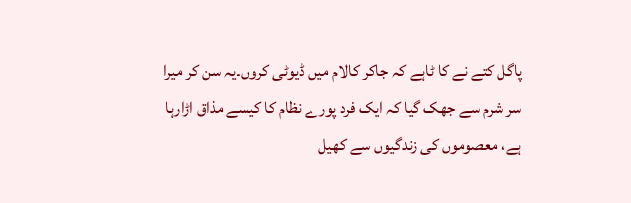پاگل کتے نے کا ٹاہے کہ جاکر کالام میں ڈیوٹی کروں۔یہ سن کر میرا سر شرم سے جھک گیا کہ ایک فرد پورے نظام کا کیسے مذاق اڑارہا ہے، معصوموں کی زندگیوں سے کھیل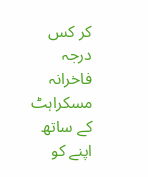کر کس درجہ فاخرانہ مسکراہٹ کے ساتھ اپنے کو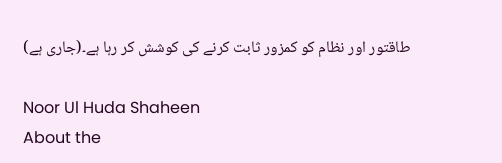طاقتور اور نظام کو کمزور ثابت کرنے کی کوشش کر رہا ہے۔(جاری ہے)

Noor Ul Huda Shaheen
About the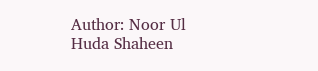Author: Noor Ul Huda Shaheen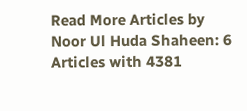Read More Articles by Noor Ul Huda Shaheen: 6 Articles with 4381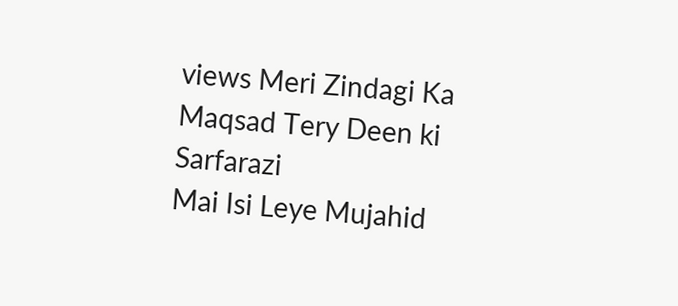views Meri Zindagi Ka Maqsad Tery Deen ki Sarfarazi
Mai Isi Leye Mujahid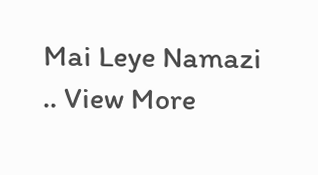Mai Leye Namazi
.. View More